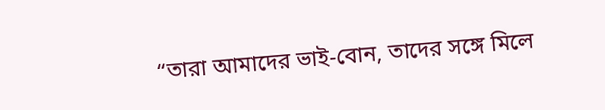“তারা আমাদের ভাই-বোন, তাদের সঙ্গে মিলে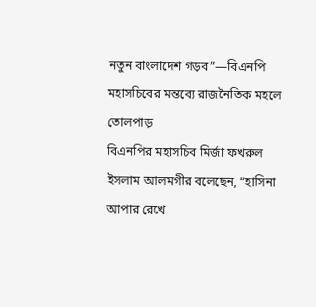নতুন বাংলাদেশ গড়ব”—বিএনপি মহাসচিবের মন্তব্যে রাজনৈতিক মহলে তোলপাড়
বিএনপির মহাসচিব মির্জা ফখরুল ইসলাম আলমগীর বলেছেন, “হাসিনা আপার রেখে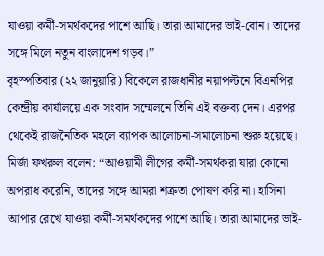যাওয়া কর্মী-সমর্থকদের পাশে আছি। তারা আমাদের ভাই-বোন। তাদের সঙ্গে মিলে নতুন বাংলাদেশ গড়ব।”
বৃহস্পতিবার (২২ জানুয়ারি) বিকেলে রাজধানীর নয়াপল্টনে বিএনপির কেন্দ্রীয় কার্যালয়ে এক সংবাদ সম্মেলনে তিনি এই বক্তব্য দেন। এরপর থেকেই রাজনৈতিক মহলে ব্যাপক আলোচনা-সমালোচনা শুরু হয়েছে।
মির্জা ফখরুল বলেন: “আওয়ামী লীগের কর্মী-সমর্থকরা যারা কোনো অপরাধ করেনি, তাদের সঙ্গে আমরা শত্রুতা পোষণ করি না। হাসিনা আপার রেখে যাওয়া কর্মী-সমর্থকদের পাশে আছি। তারা আমাদের ভাই-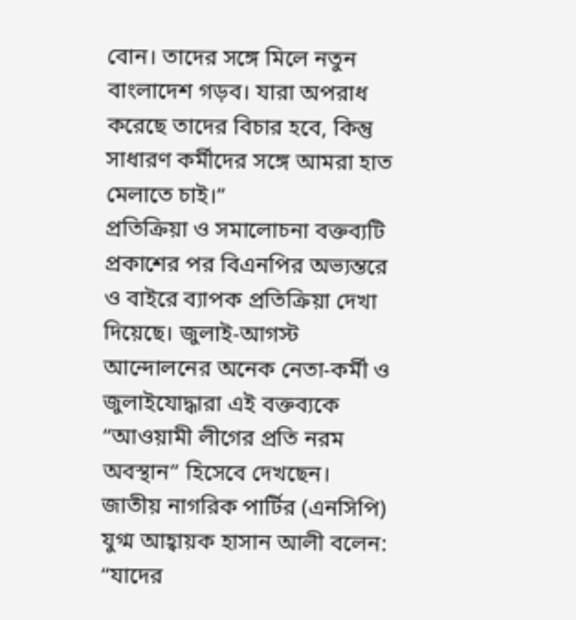বোন। তাদের সঙ্গে মিলে নতুন বাংলাদেশ গড়ব। যারা অপরাধ করেছে তাদের বিচার হবে, কিন্তু সাধারণ কর্মীদের সঙ্গে আমরা হাত মেলাতে চাই।”
প্রতিক্রিয়া ও সমালোচনা বক্তব্যটি প্রকাশের পর বিএনপির অভ্যন্তরে ও বাইরে ব্যাপক প্রতিক্রিয়া দেখা দিয়েছে। জুলাই-আগস্ট আন্দোলনের অনেক নেতা-কর্মী ও জুলাইযোদ্ধারা এই বক্তব্যকে “আওয়ামী লীগের প্রতি নরম অবস্থান” হিসেবে দেখছেন।
জাতীয় নাগরিক পার্টির (এনসিপি) যুগ্ম আহ্বায়ক হাসান আলী বলেন: “যাদের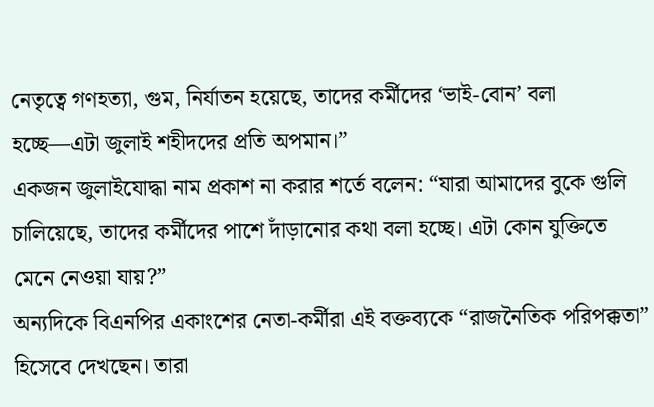নেতৃত্বে গণহত্যা, গুম, নির্যাতন হয়েছে, তাদের কর্মীদের ‘ভাই-বোন’ বলা হচ্ছে—এটা জুলাই শহীদদের প্রতি অপমান।”
একজন জুলাইযোদ্ধা নাম প্রকাশ না করার শর্তে বলেন: “যারা আমাদের বুকে গুলি চালিয়েছে, তাদের কর্মীদের পাশে দাঁড়ানোর কথা বলা হচ্ছে। এটা কোন যুক্তিতে মেনে নেওয়া যায়?”
অন্যদিকে বিএনপির একাংশের নেতা-কর্মীরা এই বক্তব্যকে “রাজনৈতিক পরিপক্কতা” হিসেবে দেখছেন। তারা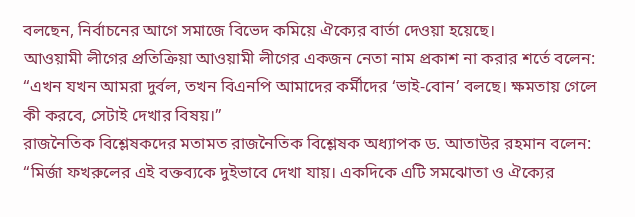বলছেন, নির্বাচনের আগে সমাজে বিভেদ কমিয়ে ঐক্যের বার্তা দেওয়া হয়েছে।
আওয়ামী লীগের প্রতিক্রিয়া আওয়ামী লীগের একজন নেতা নাম প্রকাশ না করার শর্তে বলেন: “এখন যখন আমরা দুর্বল, তখন বিএনপি আমাদের কর্মীদের ‘ভাই-বোন’ বলছে। ক্ষমতায় গেলে কী করবে, সেটাই দেখার বিষয়।”
রাজনৈতিক বিশ্লেষকদের মতামত রাজনৈতিক বিশ্লেষক অধ্যাপক ড. আতাউর রহমান বলেন: “মির্জা ফখরুলের এই বক্তব্যকে দুইভাবে দেখা যায়। একদিকে এটি সমঝোতা ও ঐক্যের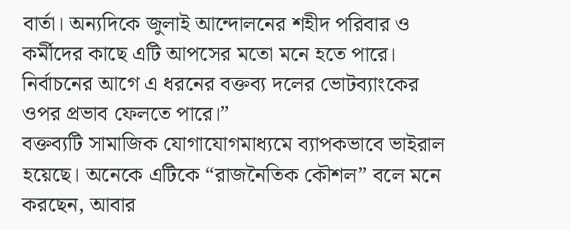বার্তা। অন্যদিকে জুলাই আন্দোলনের শহীদ পরিবার ও কর্মীদের কাছে এটি আপসের মতো মনে হতে পারে। নির্বাচনের আগে এ ধরনের বক্তব্য দলের ভোটব্যাংকের ওপর প্রভাব ফেলতে পারে।”
বক্তব্যটি সামাজিক যোগাযোগমাধ্যমে ব্যাপকভাবে ভাইরাল হয়েছে। অনেকে এটিকে “রাজনৈতিক কৌশল” বলে মনে করছেন, আবার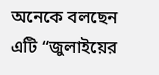অনেকে বলছেন এটি “জুলাইয়ের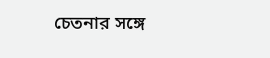চেতনার সঙ্গে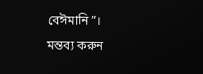বেঈমানি”।
মন্তব্য করুন